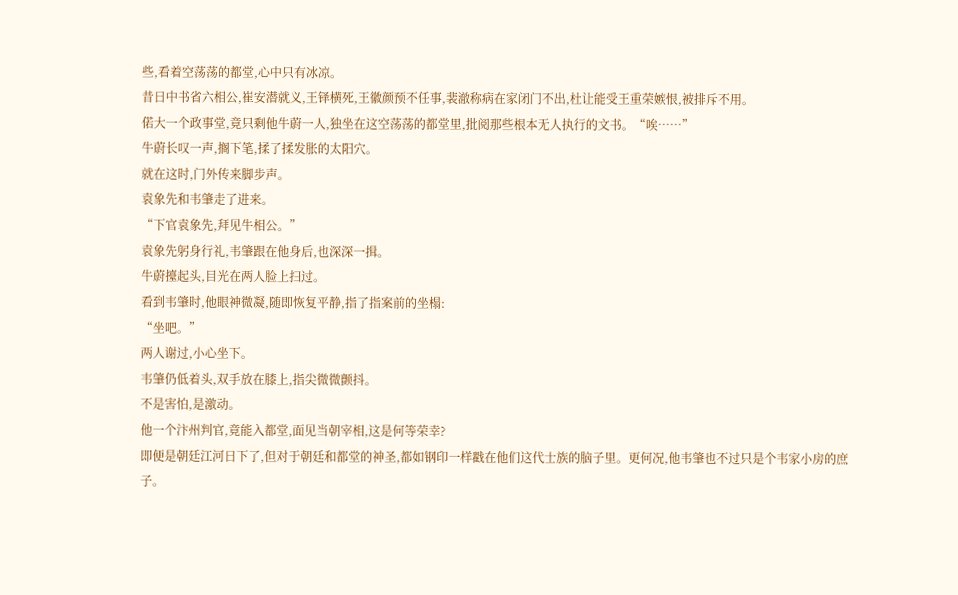些,看着空荡荡的都堂,心中只有冰凉。
昔日中书省六相公,崔安潜就义,王铎横死,王徽颜预不任事,裴澈称病在家闭门不出,杜让能受王重荣嫉恨,被排斥不用。
偌大一个政事堂,竟只剩他牛蔚一人,独坐在这空荡荡的都堂里,批阅那些根本无人执行的文书。“唉……”
牛蔚长叹一声,搁下笔,揉了揉发胀的太阳穴。
就在这时,门外传来脚步声。
袁象先和韦肇走了进来。
“下官袁象先,拜见牛相公。”
袁象先躬身行礼,韦肇跟在他身后,也深深一揖。
牛蔚擡起头,目光在两人脸上扫过。
看到韦肇时,他眼神微凝,随即恢复平静,指了指案前的坐榻:
“坐吧。”
两人谢过,小心坐下。
韦肇仍低着头,双手放在膝上,指尖微微颤抖。
不是害怕,是激动。
他一个汴州判官,竟能入都堂,面见当朝宰相,这是何等荣幸?
即便是朝廷江河日下了,但对于朝廷和都堂的神圣,都如钢印一样戳在他们这代士族的脑子里。更何况,他韦肇也不过只是个韦家小房的庶子。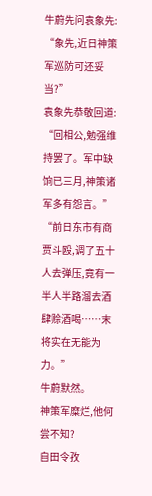牛蔚先问袁象先:
“象先,近日神策军巡防可还妥当?”
袁象先恭敬回道:
“回相公,勉强维持罢了。军中缺饷已三月,神策诸军多有怨言。”
“前日东市有商贾斗殴,调了五十人去弹压,竟有一半人半路溜去酒肆赊酒喝……末将实在无能为力。”
牛蔚默然。
神策军糜烂,他何尝不知?
自田令孜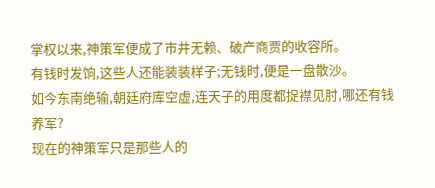掌权以来,神策军便成了市井无赖、破产商贾的收容所。
有钱时发饷,这些人还能装装样子;无钱时,便是一盘散沙。
如今东南绝输,朝廷府库空虚,连天子的用度都捉襟见肘,哪还有钱养军?
现在的神策军只是那些人的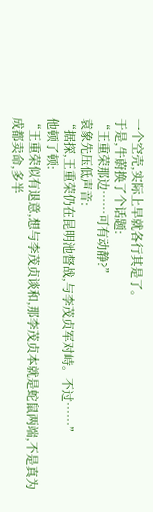一个空壳,实际上早就各行其是了。
于是,牛蔚换了个话题:
“王重荣那边……可有动静?”
袁象先压低声音:
“据探,王重荣仍在昆明池督战,与李茂贞军对峙。不过……”
他顿了顿:
“王重荣似有退意,想与李茂贞谈和,那李茂贞本就是蛇鼠两端,不是真为成都卖命,多半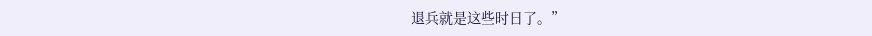退兵就是这些时日了。”